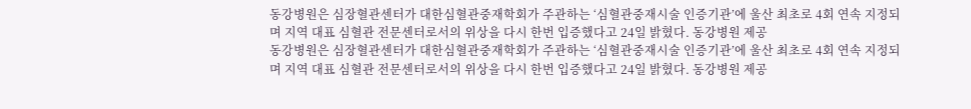동강병원은 심장혈관센터가 대한심혈관중재학회가 주관하는 ‘심혈관중재시술 인증기관’에 울산 최초로 4회 연속 지정되며 지역 대표 심혈관 전문센터로서의 위상을 다시 한번 입증했다고 24일 밝혔다. 동강병원 제공
동강병원은 심장혈관센터가 대한심혈관중재학회가 주관하는 ‘심혈관중재시술 인증기관’에 울산 최초로 4회 연속 지정되며 지역 대표 심혈관 전문센터로서의 위상을 다시 한번 입증했다고 24일 밝혔다. 동강병원 제공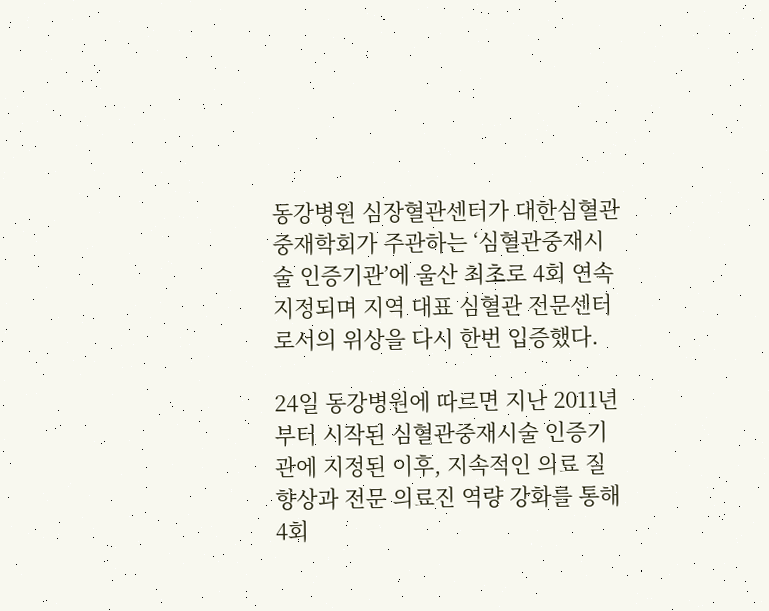동강병원 심장혈관센터가 대한심혈관중재학회가 주관하는 ‘심혈관중재시술 인증기관’에 울산 최초로 4회 연속 지정되며 지역 대표 심혈관 전문센터로서의 위상을 다시 한번 입증했다.

24일 동강병원에 따르면 지난 2011년부터 시작된 심혈관중재시술 인증기관에 지정된 이후, 지속적인 의료 질 향상과 전문 의료진 역량 강화를 통해 4회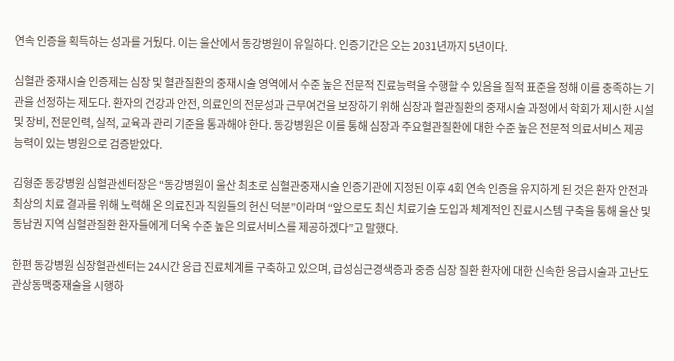연속 인증을 획득하는 성과를 거뒀다. 이는 울산에서 동강병원이 유일하다. 인증기간은 오는 2031년까지 5년이다.

심혈관 중재시술 인증제는 심장 및 혈관질환의 중재시술 영역에서 수준 높은 전문적 진료능력을 수행할 수 있음을 질적 표준을 정해 이를 충족하는 기관을 선정하는 제도다. 환자의 건강과 안전, 의료인의 전문성과 근무여건을 보장하기 위해 심장과 혈관질환의 중재시술 과정에서 학회가 제시한 시설 및 장비, 전문인력, 실적, 교육과 관리 기준을 통과해야 한다. 동강병원은 이를 통해 심장과 주요혈관질환에 대한 수준 높은 전문적 의료서비스 제공 능력이 있는 병원으로 검증받았다.

김형준 동강병원 심혈관센터장은 “동강병원이 울산 최초로 심혈관중재시술 인증기관에 지정된 이후 4회 연속 인증을 유지하게 된 것은 환자 안전과 최상의 치료 결과를 위해 노력해 온 의료진과 직원들의 헌신 덕분”이라며 “앞으로도 최신 치료기술 도입과 체계적인 진료시스템 구축을 통해 울산 및 동남권 지역 심혈관질환 환자들에게 더욱 수준 높은 의료서비스를 제공하겠다”고 말했다.

한편 동강병원 심장혈관센터는 24시간 응급 진료체계를 구축하고 있으며, 급성심근경색증과 중증 심장 질환 환자에 대한 신속한 응급시술과 고난도 관상동맥중재술을 시행하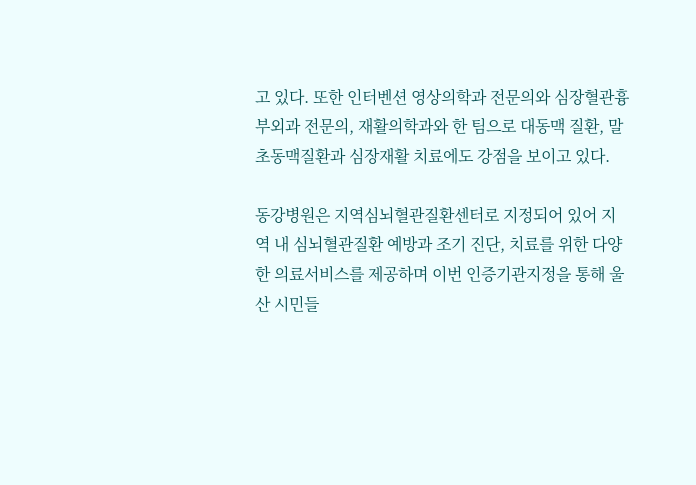고 있다. 또한 인터벤션 영상의학과 전문의와 심장혈관흉부외과 전문의, 재활의학과와 한 팀으로 대동맥 질환, 말초동맥질환과 심장재활 치료에도 강점을 보이고 있다.

동강병원은 지역심뇌혈관질환센터로 지정되어 있어 지역 내 심뇌혈관질환 예방과 조기 진단, 치료를 위한 다양한 의료서비스를 제공하며 이번 인증기관지정을 통해 울산 시민들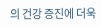의 건강 증진에 더욱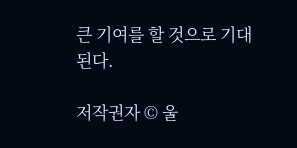큰 기여를 할 것으로 기대된다.

저작권자 © 울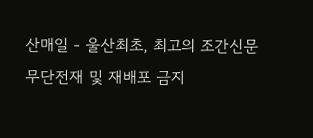산매일 - 울산최초, 최고의 조간신문 무단전재 및 재배포 금지